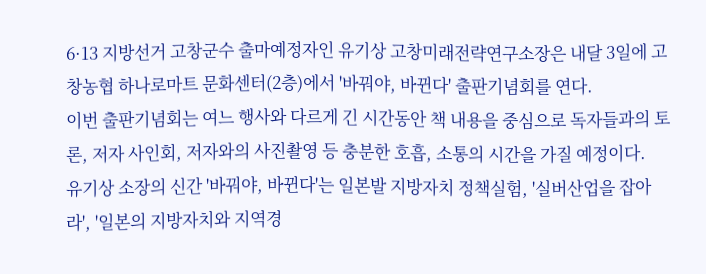6·13 지방선거 고창군수 출마예정자인 유기상 고창미래전략연구소장은 내달 3일에 고창농협 하나로마트 문화센터(2층)에서 '바꿔야, 바뀐다' 출판기념회를 연다.
이번 출판기념회는 여느 행사와 다르게 긴 시간동안 책 내용을 중심으로 독자들과의 토론, 저자 사인회, 저자와의 사진촬영 등 충분한 호흡, 소통의 시간을 가질 예정이다.
유기상 소장의 신간 '바꿔야, 바뀐다'는 일본발 지방자치 정책실험, '실버산업을 잡아라', '일본의 지방자치와 지역경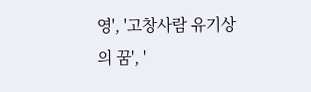영', '고창사람 유기상의 꿈', '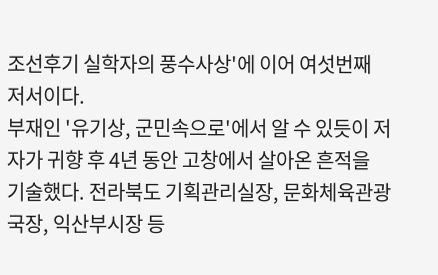조선후기 실학자의 풍수사상'에 이어 여섯번째 저서이다.
부재인 '유기상, 군민속으로'에서 알 수 있듯이 저자가 귀향 후 4년 동안 고창에서 살아온 흔적을 기술했다. 전라북도 기획관리실장, 문화체육관광국장, 익산부시장 등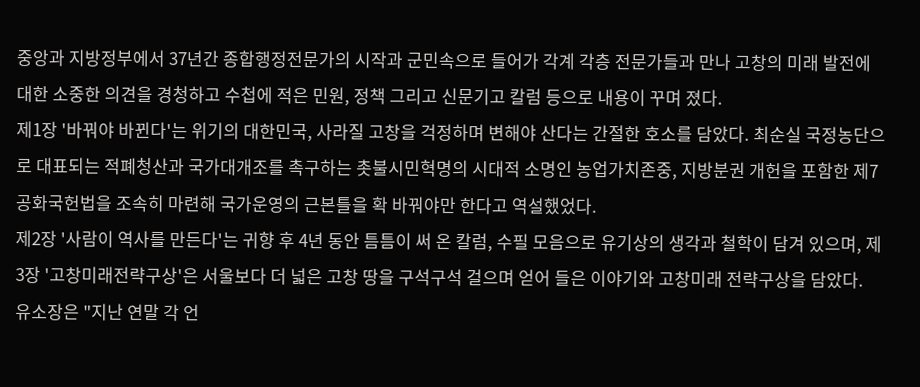중앙과 지방정부에서 37년간 종합행정전문가의 시작과 군민속으로 들어가 각계 각층 전문가들과 만나 고창의 미래 발전에 대한 소중한 의견을 경청하고 수첩에 적은 민원, 정책 그리고 신문기고 칼럼 등으로 내용이 꾸며 졌다.
제1장 '바꿔야 바뀐다'는 위기의 대한민국, 사라질 고창을 걱정하며 변해야 산다는 간절한 호소를 담았다. 최순실 국정농단으로 대표되는 적폐청산과 국가대개조를 촉구하는 촛불시민혁명의 시대적 소명인 농업가치존중, 지방분권 개헌을 포함한 제7공화국헌법을 조속히 마련해 국가운영의 근본틀을 확 바꿔야만 한다고 역설했었다.
제2장 '사람이 역사를 만든다'는 귀향 후 4년 동안 틈틈이 써 온 칼럼, 수필 모음으로 유기상의 생각과 철학이 담겨 있으며, 제3장 '고창미래전략구상'은 서울보다 더 넓은 고창 땅을 구석구석 걸으며 얻어 들은 이야기와 고창미래 전략구상을 담았다.
유소장은 "지난 연말 각 언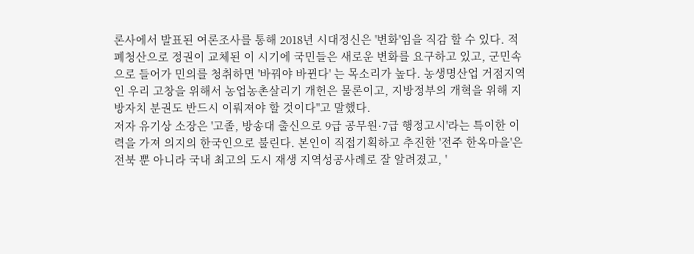론사에서 발표된 여론조사를 통해 2018년 시대정신은 '변화'임을 직감 할 수 있다. 적폐청산으로 정권이 교체된 이 시기에 국민들은 새로운 변화를 요구하고 있고, 군민속으로 들어가 민의를 청취하면 '바꿔야 바뀐다' 는 목소리가 높다. 농생명산업 거점지역인 우리 고창을 위해서 농업농촌살리기 개헌은 물론이고, 지방정부의 개혁을 위해 지방자치 분권도 반드시 이뤄져야 할 것이다"고 말했다.
저자 유기상 소장은 '고졸, 방송대 출신으로 9급 공무원·7급 행정고시'라는 특이한 이력을 가져 의지의 한국인으로 불린다. 본인이 직접기획하고 추진한 '전주 한옥마을'은 전북 뿐 아니라 국내 최고의 도시 재생 지역성공사례로 잘 알려졌고, '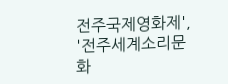전주국제영화제', '전주세계소리문화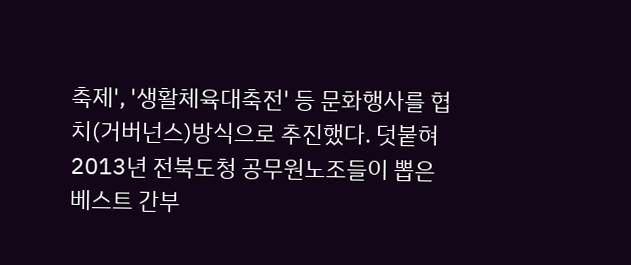축제', '생활체육대축전' 등 문화행사를 협치(거버넌스)방식으로 추진했다. 덧붙혀 2013년 전북도청 공무원노조들이 뽑은 베스트 간부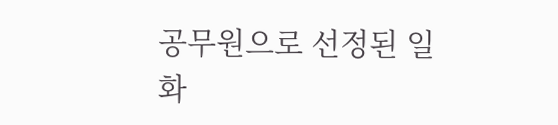공무원으로 선정된 일화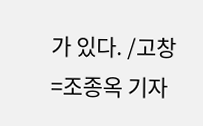가 있다. /고창=조종옥 기자